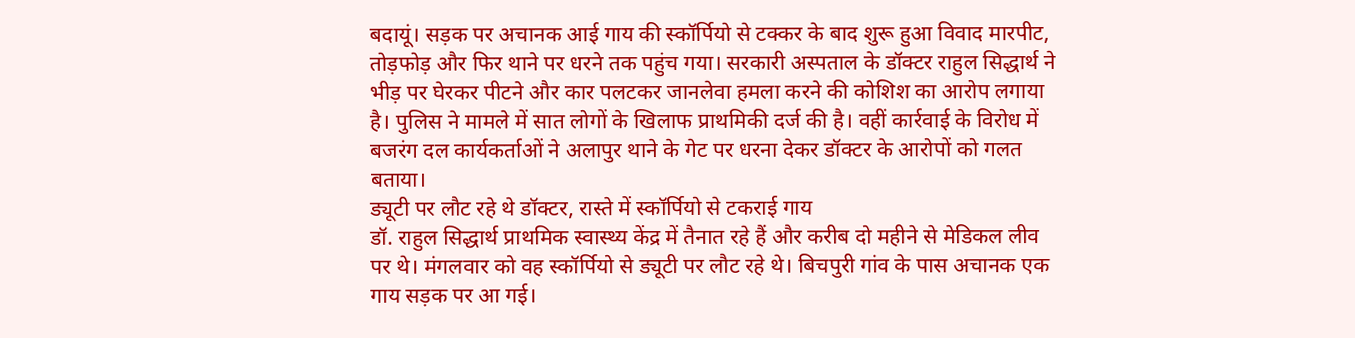बदायूं। सड़क पर अचानक आई गाय की स्कॉर्पियो से टक्कर के बाद शुरू हुआ विवाद मारपीट, तोड़फोड़ और फिर थाने पर धरने तक पहुंच गया। सरकारी अस्पताल के डॉक्टर राहुल सिद्धार्थ ने भीड़ पर घेरकर पीटने और कार पलटकर जानलेवा हमला करने की कोशिश का आरोप लगाया है। पुलिस ने मामले में सात लोगों के खिलाफ प्राथमिकी दर्ज की है। वहीं कार्रवाई के विरोध में बजरंग दल कार्यकर्ताओं ने अलापुर थाने के गेट पर धरना देकर डॉक्टर के आरोपों को गलत बताया।
ड्यूटी पर लौट रहे थे डॉक्टर, रास्ते में स्कॉर्पियो से टकराई गाय
डॉ. राहुल सिद्धार्थ प्राथमिक स्वास्थ्य केंद्र में तैनात रहे हैं और करीब दो महीने से मेडिकल लीव पर थे। मंगलवार को वह स्कॉर्पियो से ड्यूटी पर लौट रहे थे। बिचपुरी गांव के पास अचानक एक गाय सड़क पर आ गई।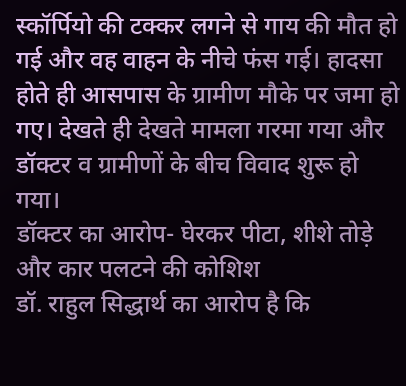स्कॉर्पियो की टक्कर लगने से गाय की मौत हो गई और वह वाहन के नीचे फंस गई। हादसा होते ही आसपास के ग्रामीण मौके पर जमा हो गए। देखते ही देखते मामला गरमा गया और डॉक्टर व ग्रामीणों के बीच विवाद शुरू हो गया।
डॉक्टर का आरोप- घेरकर पीटा, शीशे तोड़े और कार पलटने की कोशिश
डॉ. राहुल सिद्धार्थ का आरोप है कि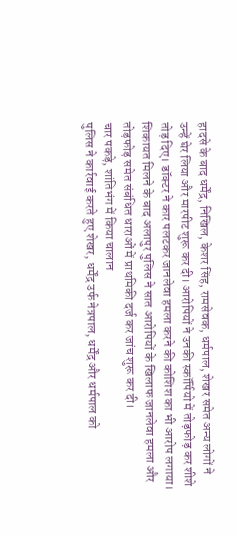हादसे के बाद धर्मेंद्र, निखिल, केशर सिंह, रामसेवक, धर्मपाल, शेखर समेत अन्य लोगों ने उन्हें घेर लिया और मारपीट शुरू कर दी। आरोपियों ने उनकी स्कॉर्पियो में तोड़फोड़ कर शीशे तोड़ दिए। डॉक्टर ने कार पलटकर जानलेवा हमला करने की कोशिश का भी आरोप लगाया। शिकायत मिलने के बाद अलापुर पुलिस ने सात आरोपियों के खिलाफ जानलेवा हमला और तोड़फोड़ समेत संबंधित धाराओं में प्राथमिकी दर्ज कर जांच शुरू कर दी।
चार पकड़े, शांतिभंग में किया चालान
पुलिस ने कार्रवाई करते हुए शेखर, धर्मेंद्र उर्फ नेत्रपाल, धर्मेंद्र और धर्मपाल को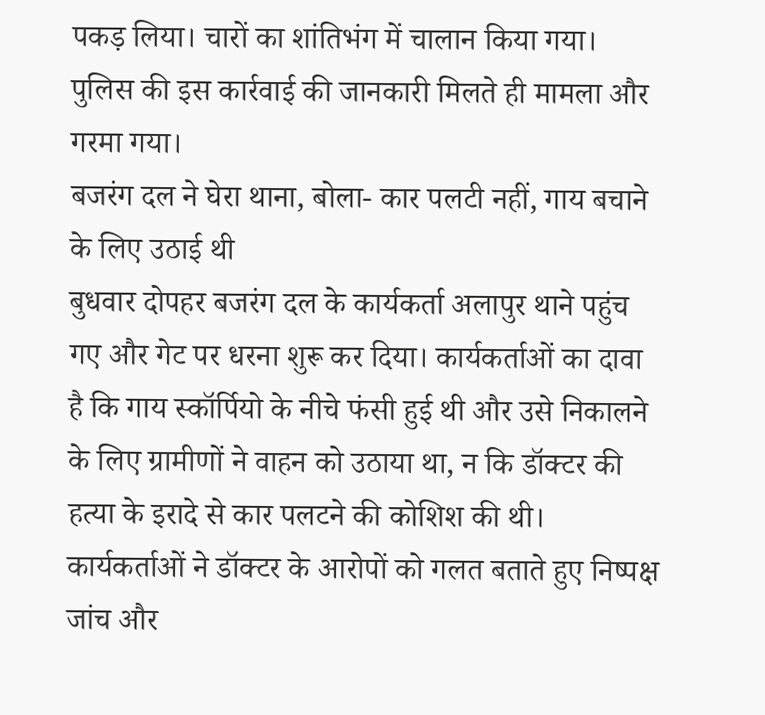पकड़ लिया। चारों का शांतिभंग में चालान किया गया। पुलिस की इस कार्रवाई की जानकारी मिलते ही मामला और गरमा गया।
बजरंग दल ने घेरा थाना, बोला- कार पलटी नहीं, गाय बचाने के लिए उठाई थी
बुधवार दोपहर बजरंग दल के कार्यकर्ता अलापुर थाने पहुंच गए और गेट पर धरना शुरू कर दिया। कार्यकर्ताओं का दावा है कि गाय स्कॉर्पियो के नीचे फंसी हुई थी और उसे निकालने के लिए ग्रामीणों ने वाहन को उठाया था, न कि डॉक्टर की हत्या के इरादे से कार पलटने की कोशिश की थी। कार्यकर्ताओं ने डॉक्टर के आरोपों को गलत बताते हुए निष्पक्ष जांच और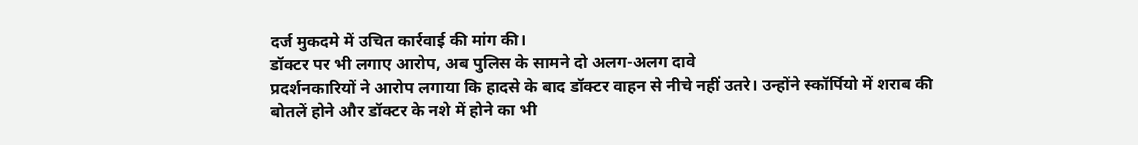दर्ज मुकदमे में उचित कार्रवाई की मांग की।
डॉक्टर पर भी लगाए आरोप, अब पुलिस के सामने दो अलग-अलग दावे
प्रदर्शनकारियों ने आरोप लगाया कि हादसे के बाद डॉक्टर वाहन से नीचे नहीं उतरे। उन्होंने स्कॉर्पियो में शराब की बोतलें होने और डॉक्टर के नशे में होने का भी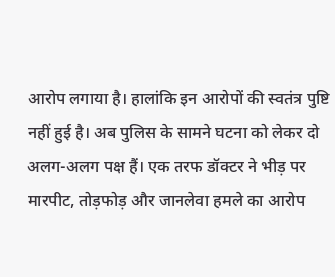आरोप लगाया है। हालांकि इन आरोपों की स्वतंत्र पुष्टि नहीं हुई है। अब पुलिस के सामने घटना को लेकर दो अलग-अलग पक्ष हैं। एक तरफ डॉक्टर ने भीड़ पर मारपीट, तोड़फोड़ और जानलेवा हमले का आरोप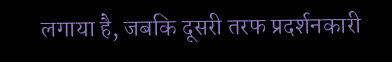लगाया है, जबकि दूसरी तरफ प्रदर्शनकारी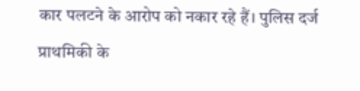कार पलटने के आरोप को नकार रहे हैं। पुलिस दर्ज प्राथमिकी के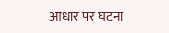आधार पर घटना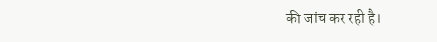की जांच कर रही है।